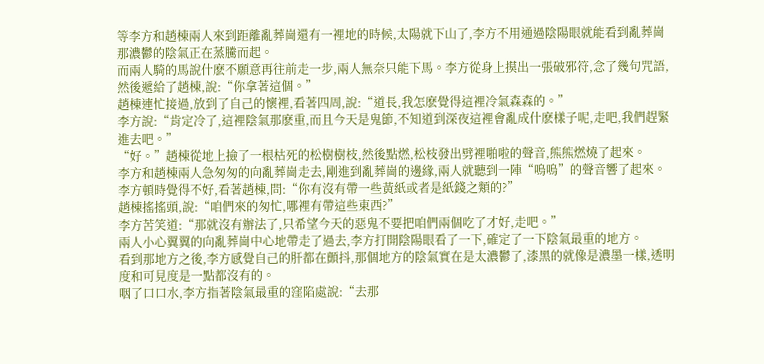等李方和趙棟兩人來到距離亂葬崗還有一裡地的時候,太陽就下山了,李方不用通過陰陽眼就能看到亂葬崗那濃鬱的陰氣正在蒸騰而起。
而兩人騎的馬說什麽不願意再往前走一步,兩人無奈只能下馬。李方從身上摸出一張破邪符,念了幾句咒語,然後遞給了趙棟,說:“你拿著這個。”
趙棟連忙接過,放到了自己的懷裡,看著四周,說:“道長,我怎麽覺得這裡冷氣森森的。”
李方說:“肯定冷了,這裡陰氣那麽重,而且今天是鬼節,不知道到深夜這裡會亂成什麽樣子呢,走吧,我們趕緊進去吧。”
“好。”趙棟從地上撿了一根枯死的松樹樹枝,然後點燃,松枝發出劈裡啪啦的聲音,熊熊燃燒了起來。
李方和趙棟兩人急匆匆的向亂葬崗走去,剛進到亂葬崗的邊緣,兩人就聽到一陣“嗚嗚”的聲音響了起來。
李方頓時覺得不好,看著趙棟,問:“你有沒有帶一些黃紙或者是紙錢之類的?”
趙棟搖搖頭,說:“咱們來的匆忙,哪裡有帶這些東西?”
李方苦笑道:“那就沒有辦法了,只希望今天的惡鬼不要把咱們兩個吃了才好,走吧。”
兩人小心翼翼的向亂葬崗中心地帶走了過去,李方打開陰陽眼看了一下,確定了一下陰氣最重的地方。
看到那地方之後,李方感覺自己的肝都在顫抖,那個地方的陰氣實在是太濃鬱了,漆黑的就像是濃墨一樣,透明度和可見度是一點都沒有的。
咽了口口水,李方指著陰氣最重的窪陷處說:“去那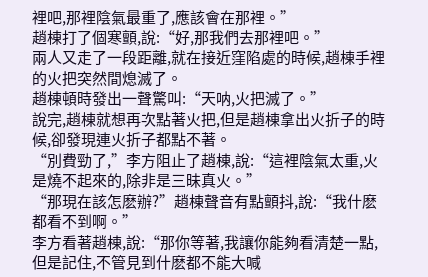裡吧,那裡陰氣最重了,應該會在那裡。”
趙棟打了個寒顫,說:“好,那我們去那裡吧。”
兩人又走了一段距離,就在接近窪陷處的時候,趙棟手裡的火把突然間熄滅了。
趙棟頓時發出一聲驚叫:“天呐,火把滅了。”
說完,趙棟就想再次點著火把,但是趙棟拿出火折子的時候,卻發現連火折子都點不著。
“別費勁了,”李方阻止了趙棟,說:“這裡陰氣太重,火是燒不起來的,除非是三昧真火。”
“那現在該怎麽辦?”趙棟聲音有點顫抖,說:“我什麽都看不到啊。”
李方看著趙棟,說:“那你等著,我讓你能夠看清楚一點,但是記住,不管見到什麽都不能大喊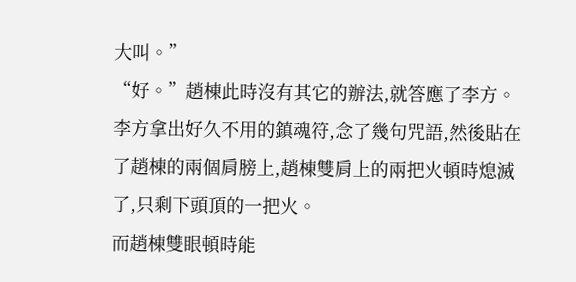大叫。”
“好。”趙棟此時沒有其它的辦法,就答應了李方。
李方拿出好久不用的鎮魂符,念了幾句咒語,然後貼在了趙棟的兩個肩膀上,趙棟雙肩上的兩把火頓時熄滅了,只剩下頭頂的一把火。
而趙棟雙眼頓時能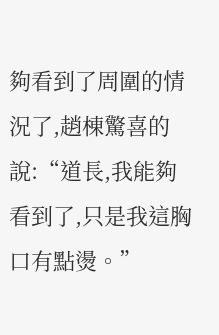夠看到了周圍的情況了,趙棟驚喜的說:“道長,我能夠看到了,只是我這胸口有點燙。”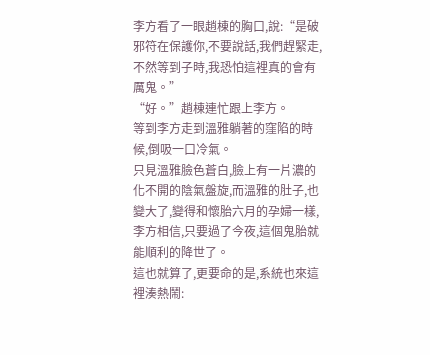李方看了一眼趙棟的胸口,說:“是破邪符在保護你,不要說話,我們趕緊走,不然等到子時,我恐怕這裡真的會有厲鬼。”
“好。”趙棟連忙跟上李方。
等到李方走到溫雅躺著的窪陷的時候,倒吸一口冷氣。
只見溫雅臉色蒼白,臉上有一片濃的化不開的陰氣盤旋,而溫雅的肚子,也變大了,變得和懷胎六月的孕婦一樣,李方相信,只要過了今夜,這個鬼胎就能順利的降世了。
這也就算了,更要命的是,系統也來這裡湊熱鬧: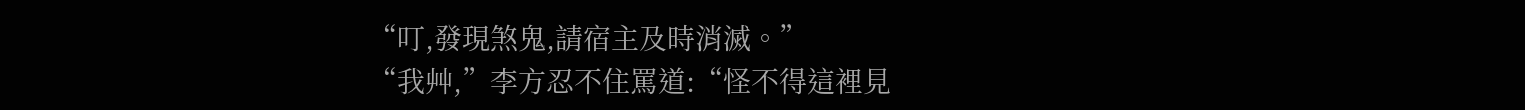“叮,發現煞鬼,請宿主及時消滅。”
“我艸,”李方忍不住罵道:“怪不得這裡見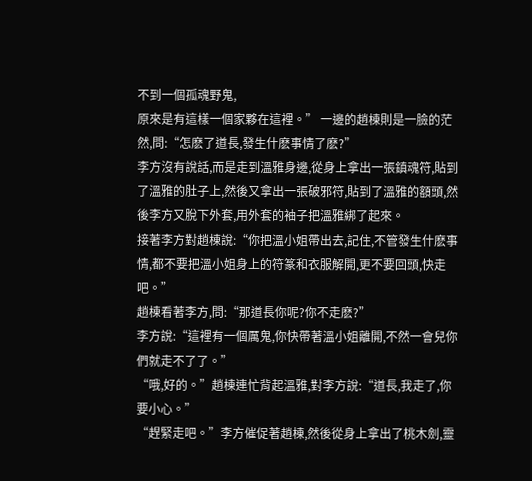不到一個孤魂野鬼,
原來是有這樣一個家夥在這裡。” 一邊的趙棟則是一臉的茫然,問:“怎麽了道長,發生什麽事情了麽?”
李方沒有說話,而是走到溫雅身邊,從身上拿出一張鎮魂符,貼到了溫雅的肚子上,然後又拿出一張破邪符,貼到了溫雅的額頭,然後李方又脫下外套,用外套的袖子把溫雅綁了起來。
接著李方對趙棟說:“你把溫小姐帶出去,記住,不管發生什麽事情,都不要把溫小姐身上的符篆和衣服解開,更不要回頭,快走吧。”
趙棟看著李方,問:“那道長你呢?你不走麽?”
李方說:“這裡有一個厲鬼,你快帶著溫小姐離開,不然一會兒你們就走不了了。”
“哦,好的。”趙棟連忙背起溫雅,對李方說:“道長,我走了,你要小心。”
“趕緊走吧。”李方催促著趙棟,然後從身上拿出了桃木劍,靈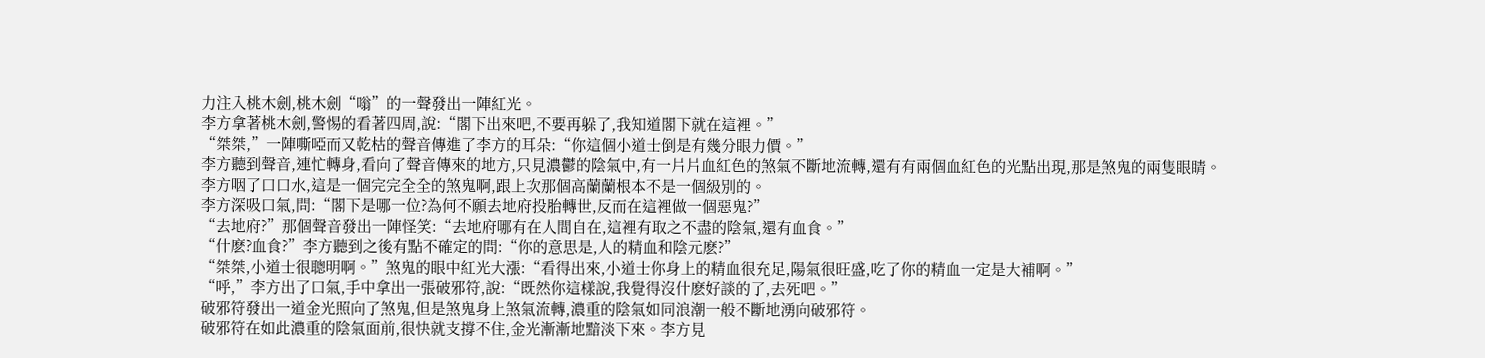力注入桃木劍,桃木劍“嗡”的一聲發出一陣紅光。
李方拿著桃木劍,警惕的看著四周,說:“閣下出來吧,不要再躲了,我知道閣下就在這裡。”
“桀桀,”一陣嘶啞而又乾枯的聲音傳進了李方的耳朵:“你這個小道士倒是有幾分眼力價。”
李方聽到聲音,連忙轉身,看向了聲音傳來的地方,只見濃鬱的陰氣中,有一片片血紅色的煞氣不斷地流轉,還有有兩個血紅色的光點出現,那是煞鬼的兩隻眼睛。
李方咽了口口水,這是一個完完全全的煞鬼啊,跟上次那個高蘭蘭根本不是一個級別的。
李方深吸口氣,問:“閣下是哪一位?為何不願去地府投胎轉世,反而在這裡做一個惡鬼?”
“去地府?”那個聲音發出一陣怪笑:“去地府哪有在人間自在,這裡有取之不盡的陰氣,還有血食。”
“什麽?血食?”李方聽到之後有點不確定的問:“你的意思是,人的精血和陰元麽?”
“桀桀,小道士很聰明啊。”煞鬼的眼中紅光大漲:“看得出來,小道士你身上的精血很充足,陽氣很旺盛,吃了你的精血一定是大補啊。”
“呼,”李方出了口氣,手中拿出一張破邪符,說:“既然你這樣說,我覺得沒什麽好談的了,去死吧。”
破邪符發出一道金光照向了煞鬼,但是煞鬼身上煞氣流轉,濃重的陰氣如同浪潮一般不斷地湧向破邪符。
破邪符在如此濃重的陰氣面前,很快就支撐不住,金光漸漸地黯淡下來。李方見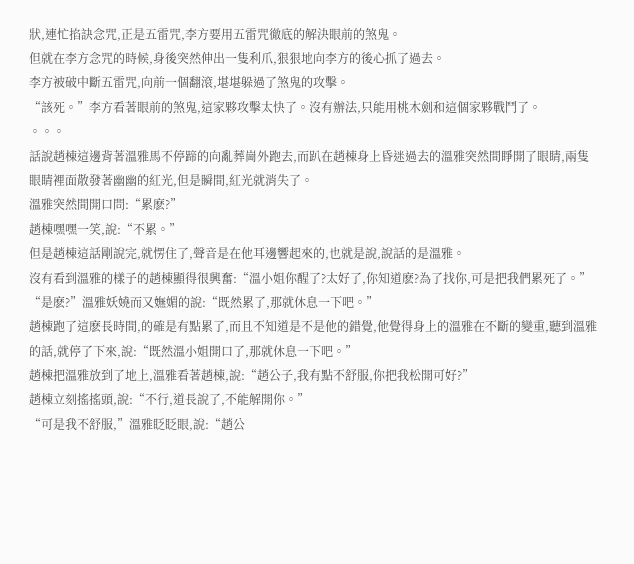狀,連忙掐訣念咒,正是五雷咒,李方要用五雷咒徹底的解決眼前的煞鬼。
但就在李方念咒的時候,身後突然伸出一隻利爪,狠狠地向李方的後心抓了過去。
李方被破中斷五雷咒,向前一個翻滾,堪堪躲過了煞鬼的攻擊。
“該死。”李方看著眼前的煞鬼,這家夥攻擊太快了。沒有辦法,只能用桃木劍和這個家夥戰鬥了。
。。。
話說趙棟這邊背著溫雅馬不停蹄的向亂葬崗外跑去,而趴在趙棟身上昏迷過去的溫雅突然間睜開了眼睛,兩隻眼睛裡面散發著幽幽的紅光,但是瞬間,紅光就消失了。
溫雅突然間開口問:“累麽?”
趙棟嘿嘿一笑,說:“不累。”
但是趙棟這話剛說完,就愣住了,聲音是在他耳邊響起來的,也就是說,說話的是溫雅。
沒有看到溫雅的樣子的趙棟顯得很興奮:“溫小姐你醒了?太好了,你知道麽?為了找你,可是把我們累死了。”
“是麽?”溫雅妖嬈而又嫵媚的說:“既然累了,那就休息一下吧。”
趙棟跑了這麽長時間,的確是有點累了,而且不知道是不是他的錯覺,他覺得身上的溫雅在不斷的變重,聽到溫雅的話,就停了下來,說:“既然溫小姐開口了,那就休息一下吧。”
趙棟把溫雅放到了地上,溫雅看著趙棟,說:“趙公子,我有點不舒服,你把我松開可好?”
趙棟立刻搖搖頭,說:“不行,道長說了,不能解開你。”
“可是我不舒服,”溫雅眨眨眼,說:“趙公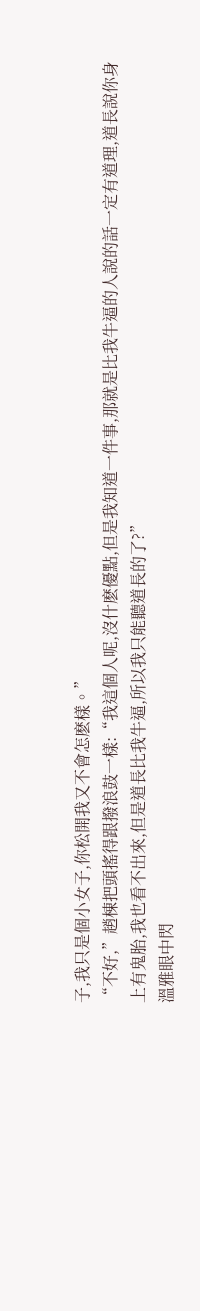子,我只是個小女子,你松開我又不會怎麽樣。”
“不好,”趙棟把頭搖得跟撥浪鼓一樣:“我這個人呢,沒什麽優點,但是我知道一件事,那就是比我牛逼的人說的話一定有道理,道長說你身上有鬼胎,我也看不出來,但是道長比我牛逼,所以我只能聽道長的了?”
溫雅眼中閃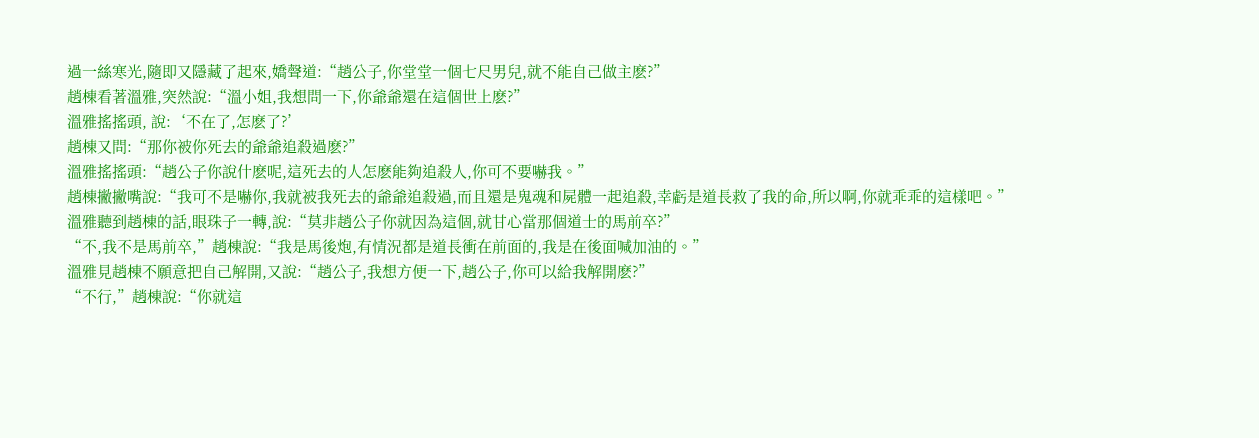過一絲寒光,隨即又隱藏了起來,嬌聲道:“趙公子,你堂堂一個七尺男兒,就不能自己做主麽?”
趙棟看著溫雅,突然說:“溫小姐,我想問一下,你爺爺還在這個世上麽?”
溫雅搖搖頭, 說:‘不在了,怎麽了?’
趙棟又問:“那你被你死去的爺爺追殺過麽?”
溫雅搖搖頭:“趙公子你說什麽呢,這死去的人怎麽能夠追殺人,你可不要嚇我。”
趙棟撇撇嘴說:“我可不是嚇你,我就被我死去的爺爺追殺過,而且還是鬼魂和屍體一起追殺,幸虧是道長救了我的命,所以啊,你就乖乖的這樣吧。”
溫雅聽到趙棟的話,眼珠子一轉,說:“莫非趙公子你就因為這個,就甘心當那個道士的馬前卒?”
“不,我不是馬前卒,”趙棟說:“我是馬後炮,有情況都是道長衝在前面的,我是在後面喊加油的。”
溫雅見趙棟不願意把自己解開,又說:“趙公子,我想方便一下,趙公子,你可以給我解開麽?”
“不行,”趙棟說:“你就這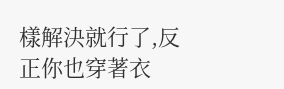樣解決就行了,反正你也穿著衣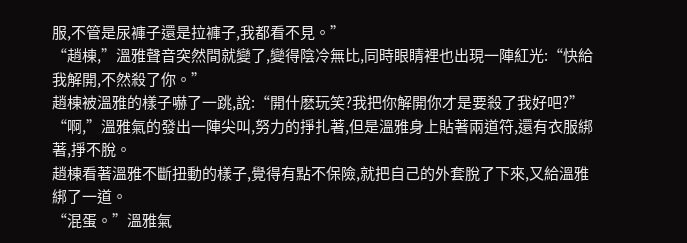服,不管是尿褲子還是拉褲子,我都看不見。”
“趙棟,”溫雅聲音突然間就變了,變得陰冷無比,同時眼睛裡也出現一陣紅光:“快給我解開,不然殺了你。”
趙棟被溫雅的樣子嚇了一跳,說:“開什麽玩笑?我把你解開你才是要殺了我好吧?”
“啊,”溫雅氣的發出一陣尖叫,努力的掙扎著,但是溫雅身上貼著兩道符,還有衣服綁著,掙不脫。
趙棟看著溫雅不斷扭動的樣子,覺得有點不保險,就把自己的外套脫了下來,又給溫雅綁了一道。
“混蛋。”溫雅氣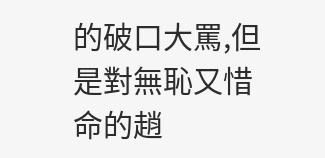的破口大罵,但是對無恥又惜命的趙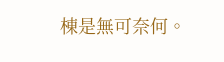棟是無可奈何。